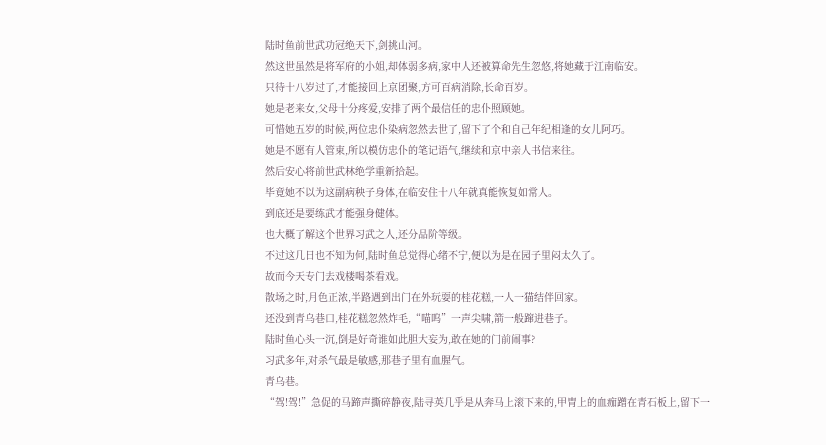陆时鱼前世武功冠绝天下,剑挑山河。
然这世虽然是将军府的小姐,却体弱多病,家中人还被算命先生忽悠,将她藏于江南临安。
只待十八岁过了,才能接回上京团聚,方可百病消除,长命百岁。
她是老来女,父母十分疼爱,安排了两个最信任的忠仆照顾她。
可惜她五岁的时候,两位忠仆染病忽然去世了,留下了个和自己年纪相逢的女儿阿巧。
她是不愿有人管束,所以模仿忠仆的笔记语气,继续和京中亲人书信来往。
然后安心将前世武林绝学重新拾起。
毕竟她不以为这副病秧子身体,在临安住十八年就真能恢复如常人。
到底还是要练武才能强身健体。
也大概了解这个世界习武之人,还分品阶等级。
不过这几日也不知为何,陆时鱼总觉得心绪不宁,便以为是在园子里闷太久了。
故而今天专门去戏楼喝茶看戏。
散场之时,月色正浓,半路遇到出门在外玩耍的桂花糕,一人一猫结伴回家。
还没到青乌巷口,桂花糕忽然炸毛,“喵呜”一声尖啸,箭一般蹿进巷子。
陆时鱼心头一沉,倒是好奇谁如此胆大妄为,敢在她的门前闹事?
习武多年,对杀气最是敏感,那巷子里有血腥气。
青乌巷。
“驾!驾!”急促的马蹄声撕碎静夜,陆寻英几乎是从奔马上滚下来的,甲胄上的血痂蹭在青石板上,留下一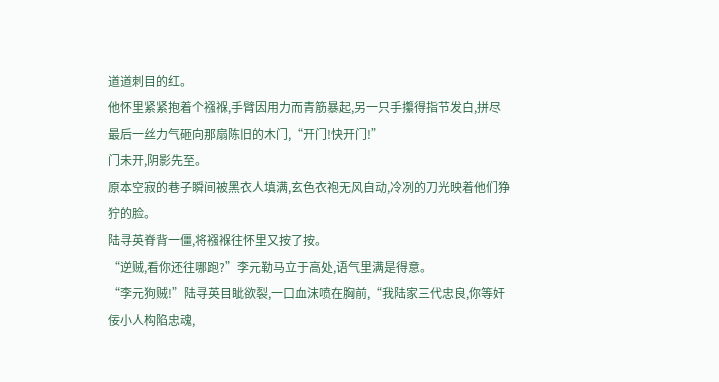道道刺目的红。
他怀里紧紧抱着个襁褓,手臂因用力而青筋暴起,另一只手攥得指节发白,拼尽最后一丝力气砸向那扇陈旧的木门,“开门!快开门!”
门未开,阴影先至。
原本空寂的巷子瞬间被黑衣人填满,玄色衣袍无风自动,冷冽的刀光映着他们狰狞的脸。
陆寻英脊背一僵,将襁褓往怀里又按了按。
“逆贼,看你还往哪跑?”李元勒马立于高处,语气里满是得意。
“李元狗贼!”陆寻英目眦欲裂,一口血沫喷在胸前,“我陆家三代忠良,你等奸佞小人构陷忠魂,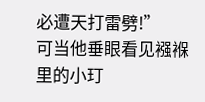必遭天打雷劈!”
可当他垂眼看见襁褓里的小玎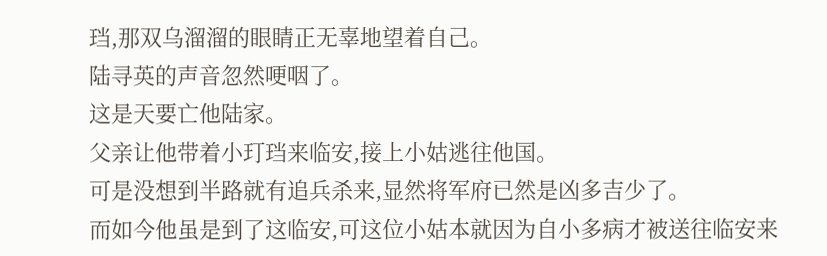珰,那双乌溜溜的眼睛正无辜地望着自己。
陆寻英的声音忽然哽咽了。
这是天要亡他陆家。
父亲让他带着小玎珰来临安,接上小姑逃往他国。
可是没想到半路就有追兵杀来,显然将军府已然是凶多吉少了。
而如今他虽是到了这临安,可这位小姑本就因为自小多病才被送往临安来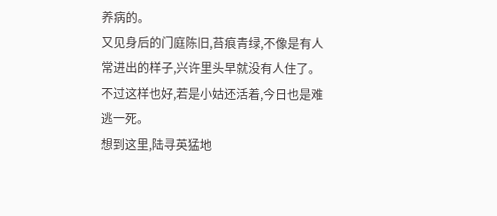养病的。
又见身后的门庭陈旧,苔痕青绿,不像是有人常进出的样子,兴许里头早就没有人住了。
不过这样也好,若是小姑还活着,今日也是难逃一死。
想到这里,陆寻英猛地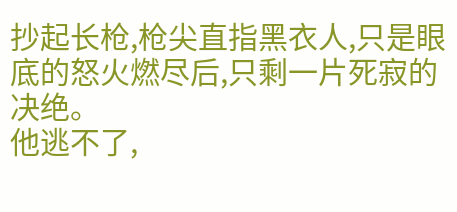抄起长枪,枪尖直指黑衣人,只是眼底的怒火燃尽后,只剩一片死寂的决绝。
他逃不了,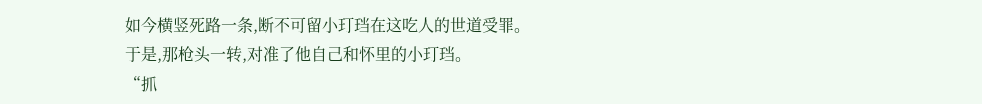如今横竖死路一条,断不可留小玎珰在这吃人的世道受罪。
于是,那枪头一转,对准了他自己和怀里的小玎珰。
“抓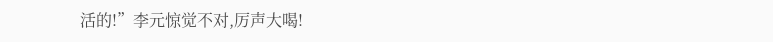活的!”李元惊觉不对,厉声大喝!